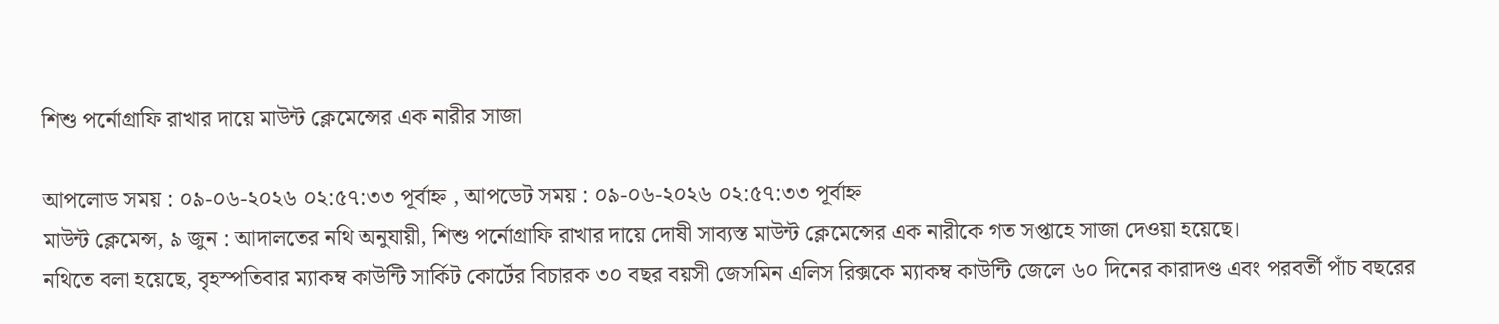শিশু পর্নোগ্রাফি রাখার দায়ে মাউন্ট ক্লেমেন্সের এক নারীর সাজা

আপলোড সময় : ০৯-০৬-২০২৬ ০২:৫৭:৩৩ পূর্বাহ্ন , আপডেট সময় : ০৯-০৬-২০২৬ ০২:৫৭:৩৩ পূর্বাহ্ন
মাউন্ট ক্লেমেন্স, ৯ জুন : আদালতের নথি অনুযায়ী, শিশু পর্নোগ্রাফি রাখার দায়ে দোষী সাব্যস্ত মাউন্ট ক্লেমেন্সের এক নারীকে গত সপ্তাহে সাজা দেওয়া হয়েছে।
নথিতে বলা হয়েছে, বৃহস্পতিবার ম্যাকম্ব কাউন্টি সার্কিট কোর্টের বিচারক ৩০ বছর বয়সী জেসমিন এলিস রিক্সকে ম্যাকম্ব কাউন্টি জেলে ৬০ দিনের কারাদণ্ড এবং পরবর্তী পাঁচ বছরের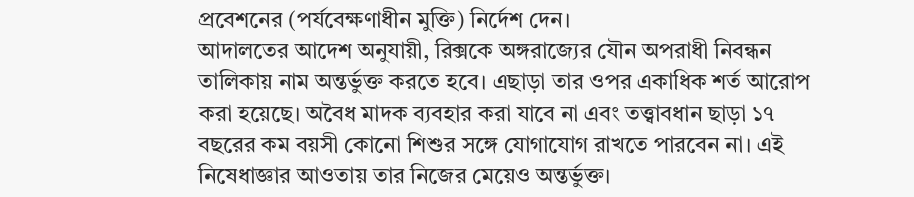প্রবেশনের (পর্যবেক্ষণাধীন মুক্তি) নির্দেশ দেন।
আদালতের আদেশ অনুযায়ী, রিক্সকে অঙ্গরাজ্যের যৌন অপরাধী নিবন্ধন তালিকায় নাম অন্তর্ভুক্ত করতে হবে। এছাড়া তার ওপর একাধিক শর্ত আরোপ করা হয়েছে। অবৈধ মাদক ব্যবহার করা যাবে না এবং তত্ত্বাবধান ছাড়া ১৭ বছরের কম বয়সী কোনো শিশুর সঙ্গে যোগাযোগ রাখতে পারবেন না। এই নিষেধাজ্ঞার আওতায় তার নিজের মেয়েও অন্তর্ভুক্ত।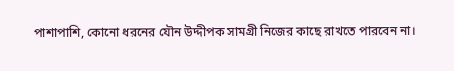পাশাপাশি, কোনো ধরনের যৌন উদ্দীপক সামগ্রী নিজের কাছে রাখতে পারবেন না।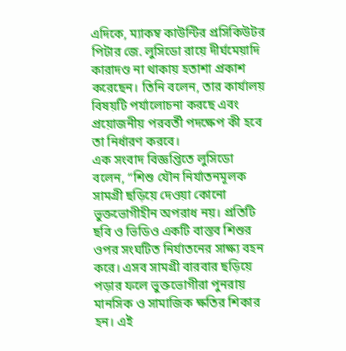এদিকে, ম্যাকম্ব কাউন্টির প্রসিকিউটর পিটার জে. লুসিডো রায়ে দীর্ঘমেয়াদি কারাদণ্ড না থাকায় হতাশা প্রকাশ করেছেন। তিনি বলেন, তার কার্যালয় বিষয়টি পর্যালোচনা করছে এবং প্রয়োজনীয় পরবর্তী পদক্ষেপ কী হবে তা নির্ধারণ করবে।
এক সংবাদ বিজ্ঞপ্তিতে লুসিডো বলেন, “শিশু যৌন নির্যাতনমূলক সামগ্রী ছড়িয়ে দেওয়া কোনো ভুক্তভোগীহীন অপরাধ নয়। প্রতিটি ছবি ও ভিডিও একটি বাস্তব শিশুর ওপর সংঘটিত নির্যাতনের সাক্ষ্য বহন করে। এসব সামগ্রী বারবার ছড়িয়ে পড়ার ফলে ভুক্তভোগীরা পুনরায় মানসিক ও সামাজিক ক্ষতির শিকার হন। এই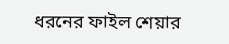ধরনের ফাইল শেয়ার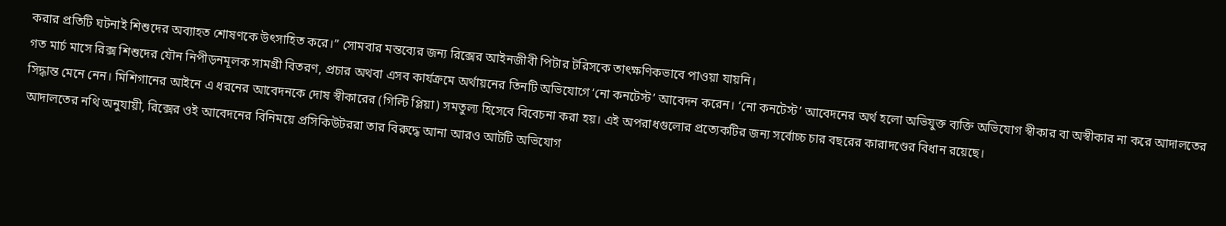করার প্রতিটি ঘটনাই শিশুদের অব্যাহত শোষণকে উৎসাহিত করে।” সোমবার মন্তব্যের জন্য রিক্সের আইনজীবী পিটার টরিসকে তাৎক্ষণিকভাবে পাওয়া যায়নি।
গত মার্চ মাসে রিক্স শিশুদের যৌন নিপীড়নমূলক সামগ্রী বিতরণ, প্রচার অথবা এসব কার্যক্রমে অর্থায়নের তিনটি অভিযোগে ‘নো কনটেস্ট’ আবেদন করেন। ‘নো কনটেস্ট’ আবেদনের অর্থ হলো অভিযুক্ত ব্যক্তি অভিযোগ স্বীকার বা অস্বীকার না করে আদালতের সিদ্ধান্ত মেনে নেন। মিশিগানের আইনে এ ধরনের আবেদনকে দোষ স্বীকারের (গিল্টি প্লিয়া) সমতুল্য হিসেবে বিবেচনা করা হয়। এই অপরাধগুলোর প্রত্যেকটির জন্য সর্বোচ্চ চার বছরের কারাদণ্ডের বিধান রয়েছে।
আদালতের নথি অনুযায়ী, রিক্সের ওই আবেদনের বিনিময়ে প্রসিকিউটররা তার বিরুদ্ধে আনা আরও আটটি অভিযোগ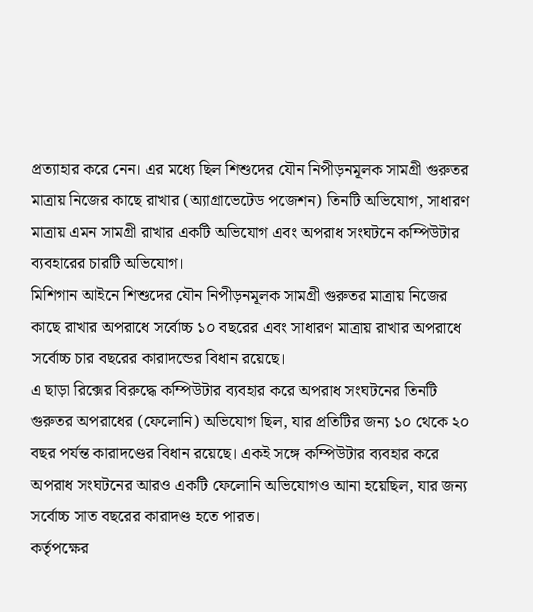প্রত্যাহার করে নেন। এর মধ্যে ছিল শিশুদের যৌন নিপীড়নমূলক সামগ্রী গুরুতর মাত্রায় নিজের কাছে রাখার (অ্যাগ্রাভেটেড পজেশন) তিনটি অভিযোগ, সাধারণ মাত্রায় এমন সামগ্রী রাখার একটি অভিযোগ এবং অপরাধ সংঘটনে কম্পিউটার ব্যবহারের চারটি অভিযোগ।
মিশিগান আইনে শিশুদের যৌন নিপীড়নমূলক সামগ্রী গুরুতর মাত্রায় নিজের কাছে রাখার অপরাধে সর্বোচ্চ ১০ বছরের এবং সাধারণ মাত্রায় রাখার অপরাধে সর্বোচ্চ চার বছরের কারাদন্ডের বিধান রয়েছে।
এ ছাড়া রিক্সের বিরুদ্ধে কম্পিউটার ব্যবহার করে অপরাধ সংঘটনের তিনটি গুরুতর অপরাধের (ফেলোনি) অভিযোগ ছিল, যার প্রতিটির জন্য ১০ থেকে ২০ বছর পর্যন্ত কারাদণ্ডের বিধান রয়েছে। একই সঙ্গে কম্পিউটার ব্যবহার করে অপরাধ সংঘটনের আরও একটি ফেলোনি অভিযোগও আনা হয়েছিল, যার জন্য সর্বোচ্চ সাত বছরের কারাদণ্ড হতে পারত।
কর্তৃপক্ষের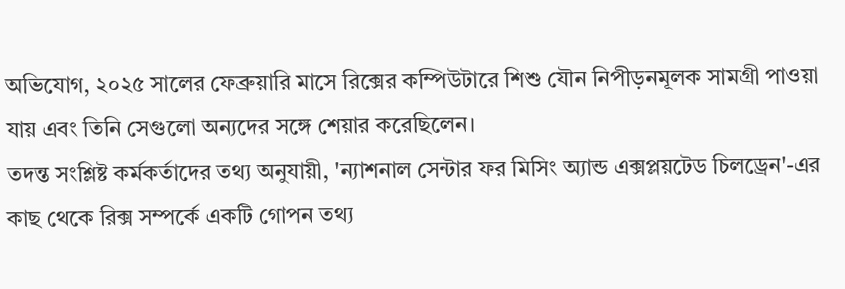অভিযোগ, ২০২৫ সালের ফেব্রুয়ারি মাসে রিক্সের কম্পিউটারে শিশু যৌন নিপীড়নমূলক সামগ্রী পাওয়া যায় এবং তিনি সেগুলো অন্যদের সঙ্গে শেয়ার করেছিলেন।
তদন্ত সংশ্লিষ্ট কর্মকর্তাদের তথ্য অনুযায়ী, 'ন্যাশনাল সেন্টার ফর মিসিং অ্যান্ড এক্সপ্লয়টেড চিলড্রেন'-এর কাছ থেকে রিক্স সম্পর্কে একটি গোপন তথ্য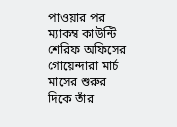পাওয়ার পর ম্যাকম্ব কাউন্টি শেরিফ অফিসের গোয়েন্দারা মার্চ মাসের শুরুর দিকে তাঁর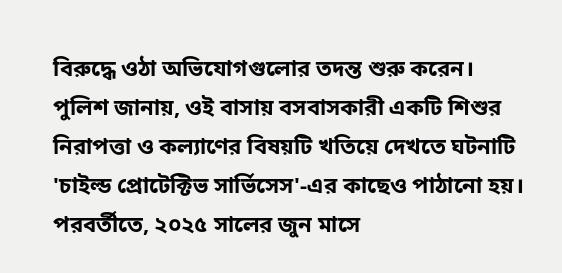বিরুদ্ধে ওঠা অভিযোগগুলোর তদন্ত শুরু করেন।
পুলিশ জানায়, ওই বাসায় বসবাসকারী একটি শিশুর নিরাপত্তা ও কল্যাণের বিষয়টি খতিয়ে দেখতে ঘটনাটি  'চাইল্ড প্রোটেক্টিভ সার্ভিসেস'-এর কাছেও পাঠানো হয়।
পরবর্তীতে, ২০২৫ সালের জুন মাসে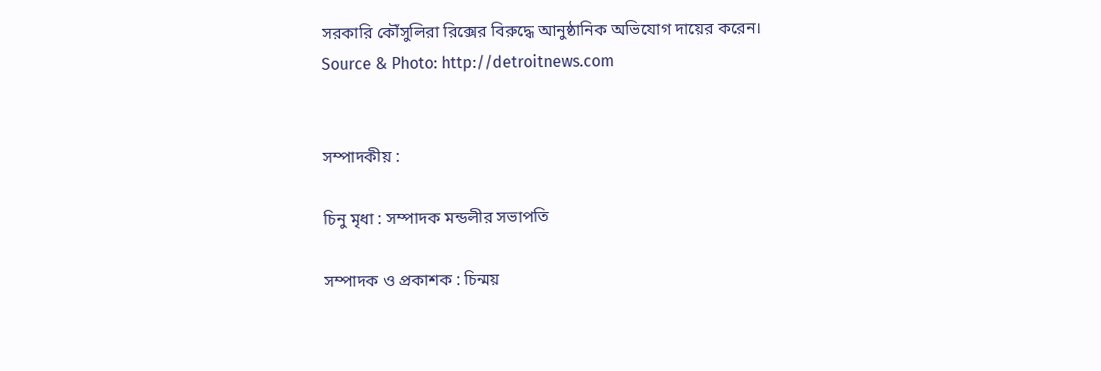সরকারি কৌঁসুলিরা রিক্সের বিরুদ্ধে আনুষ্ঠানিক অভিযোগ দায়ের করেন।
Source & Photo: http://detroitnews.com


সম্পাদকীয় :

চিনু মৃধা : সম্পাদক মন্ডলীর সভাপতি

সম্পাদক ও প্রকাশক : চিন্ময়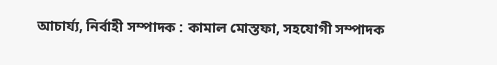আচার্য্য, নির্বাহী সম্পাদক : কামাল মোস্তফা, সহযোগী সম্পাদক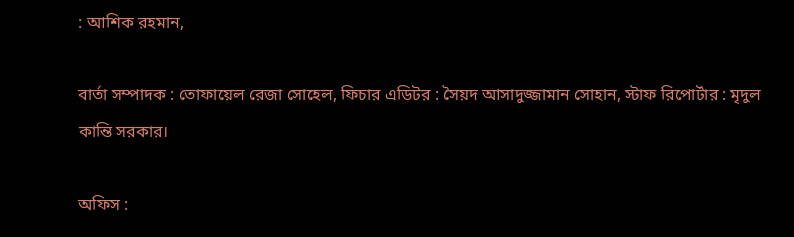: আশিক রহমান,

বার্তা সম্পাদক : তোফায়েল রেজা সোহেল, ফিচার এডিটর : সৈয়দ আসাদুজ্জামান সোহান, স্টাফ রিপোর্টার : মৃদুল কান্তি সরকার।

অফিস :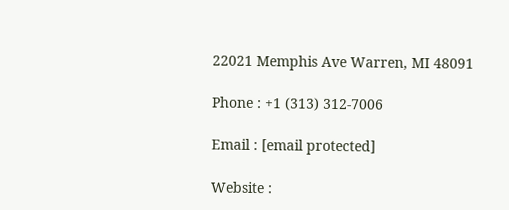22021 Memphis Ave Warren, MI 48091

Phone : +1 (313) 312-7006

Email : [email protected]

Website :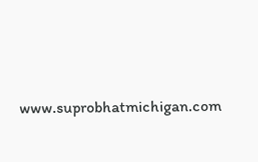www.suprobhatmichigan.com